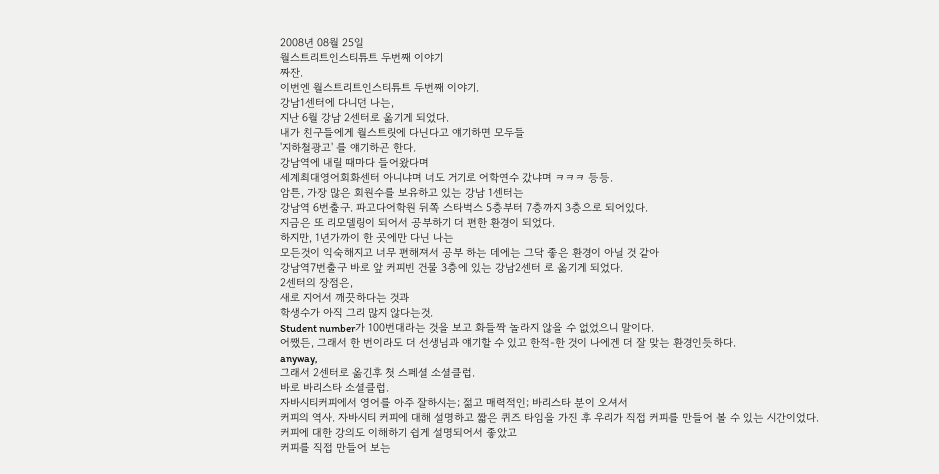2008년 08월 25일
월스트리트인스티튜트 두번째 이야기
짜잔.
이번엔 월스트리트인스티튜트 두번째 이야기.
강남1센터에 다니던 나는,
지난 6월 강남 2센터로 옮기게 되었다.
내가 친구들에게 월스트릿에 다닌다고 얘기하면 모두들
'지하철광고' 를 얘기하곤 한다.
강남역에 내릴 때마다 들어왔다며
세계최대영어회화센터 아니냐며 너도 거기로 어학연수 갔냐며 ㅋㅋㅋ 등등.
암튼, 가장 많은 회원수를 보유하고 있는 강남 1센터는
강남역 6번출구. 파고다어학원 뒤쪽 스타벅스 5층부터 7층까지 3층으로 되어있다.
지금은 또 리모델링이 되어서 공부하기 더 편한 환경이 되었다.
하지만, 1년가까이 한 곳에만 다닌 나는
모든것이 익숙해지고 너무 편해져서 공부 하는 데에는 그닥 좋은 환경이 아닐 것 같아
강남역7번출구 바로 앞 커피빈 건물 3층에 있는 강남2센터 로 옮기게 되었다.
2센터의 장점은,
새로 지어서 깨끗하다는 것과
학생수가 아직 그리 많지 않다는것.
Student number가 100번대라는 것을 보고 화들짝 놀라지 않을 수 없었으니 말이다.
어쨌든, 그래서 한 번이라도 더 선생님과 얘기할 수 있고 한적-한 것이 나에겐 더 잘 맞는 환경인듯하다.
anyway,
그래서 2센터로 옮긴후 첫 스페셜 소셜클럽.
바로 바리스타 소셜클럽.
자바시티커피에서 영어를 아주 잘하시는; 젊고 매력적인; 바리스타 분이 오셔서
커피의 역사. 자바시티 커피에 대해 설명하고 짧은 퀴즈 타임을 가진 후 우리가 직접 커피를 만들어 볼 수 있는 시간이었다.
커피에 대한 강의도 이해하기 쉽게 설명되어서 좋았고
커피를 직접 만들어 보는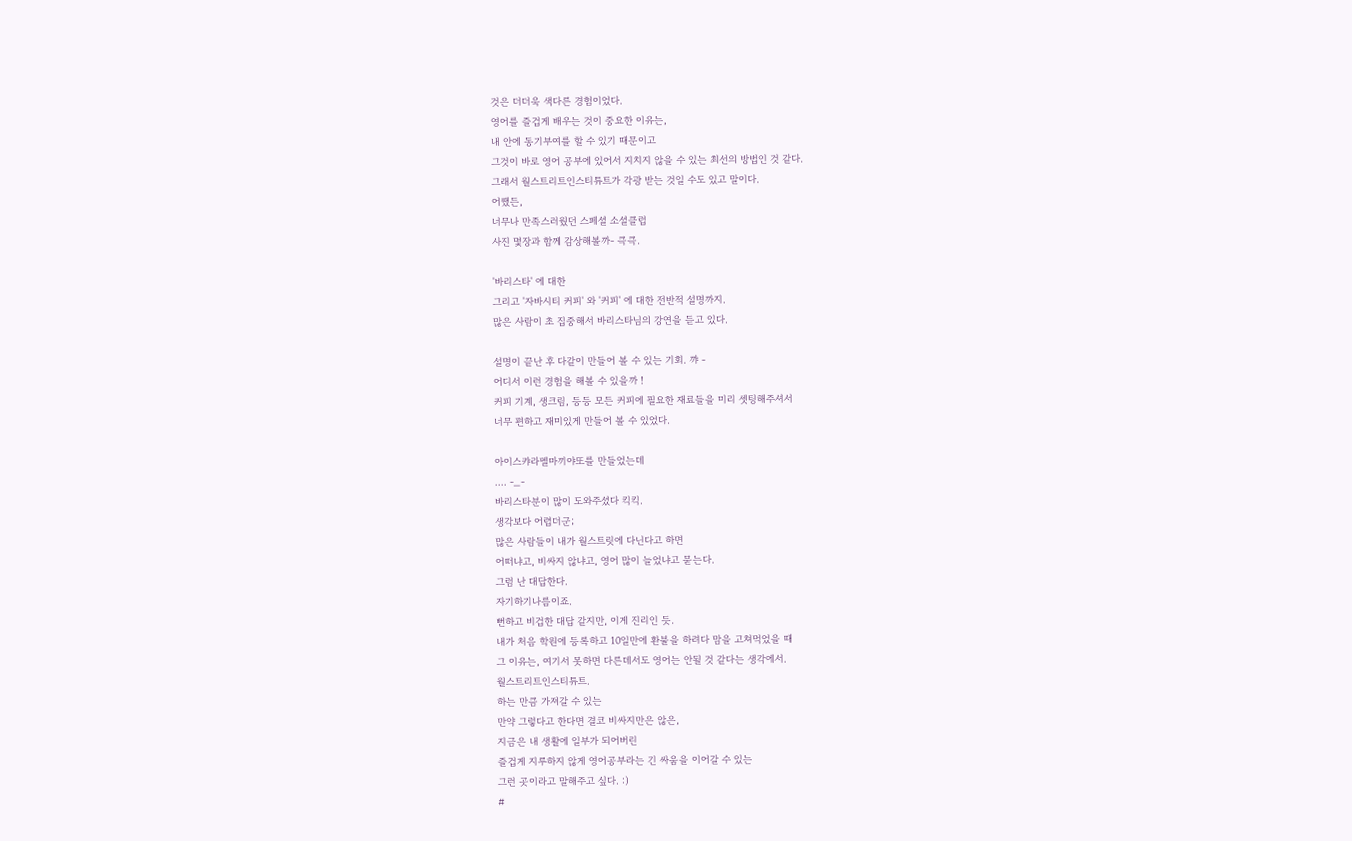것은 더더욱 색다른 경험이었다.
영어를 즐겁게 배우는 것이 중요한 이유는,
내 안에 동기부여를 할 수 있기 때문이고
그것이 바로 영어 공부에 있어서 지치지 않을 수 있는 최선의 방법인 것 같다.
그래서 월스트리트인스티튜트가 각광 받는 것일 수도 있고 말이다.
어쨌든,
너무나 만족스러웠던 스페셜 소셜클럽
사진 몇장과 함께 감상해볼까- 큭큭.

'바리스타' 에 대한
그리고 '자바시티 커피' 와 '커피' 에 대한 전반적 설명까지.
많은 사람이 초 집중해서 바리스타님의 강연을 듣고 있다.

설명이 끝난 후 다같이 만들어 볼 수 있는 기회. 꺄 -
어디서 이런 경험을 해볼 수 있을까 !
커피 기계, 생크림, 등등 모든 커피에 필요한 재료들을 미리 셋팅해주셔서
너무 편하고 재미있게 만들어 볼 수 있었다.

아이스캬라멜마끼야또를 만들었는데
.... -_-
바리스타분이 많이 도와주셨다 킥킥.
생각보다 어렵더군;
많은 사람들이 내가 월스트릿에 다닌다고 하면
어떠냐고, 비싸지 않냐고, 영어 많이 늘었냐고 묻는다.
그럼 난 대답한다.
자기하기나름이죠.
뻔하고 비겁한 대답 같지만, 이게 진리인 듯.
내가 처음 학원에 등록하고 10일만에 환불을 하려다 맘을 고쳐먹었을 때
그 이유는, 여기서 못하면 다른데서도 영어는 안될 것 같다는 생각에서.
월스트리트인스티튜트.
하는 만큼 가져갈 수 있는
만약 그렇다고 한다면 결코 비싸지만은 않은,
지금은 내 생활에 일부가 되어버린
즐겁게 지루하지 않게 영어공부라는 긴 싸움을 이어갈 수 있는
그런 곳이라고 말해주고 싶다. :)
#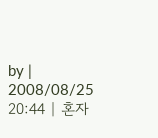by | 2008/08/25 20:44 | 혼자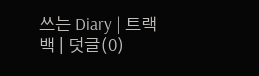쓰는 Diary | 트랙백 | 덧글(0)